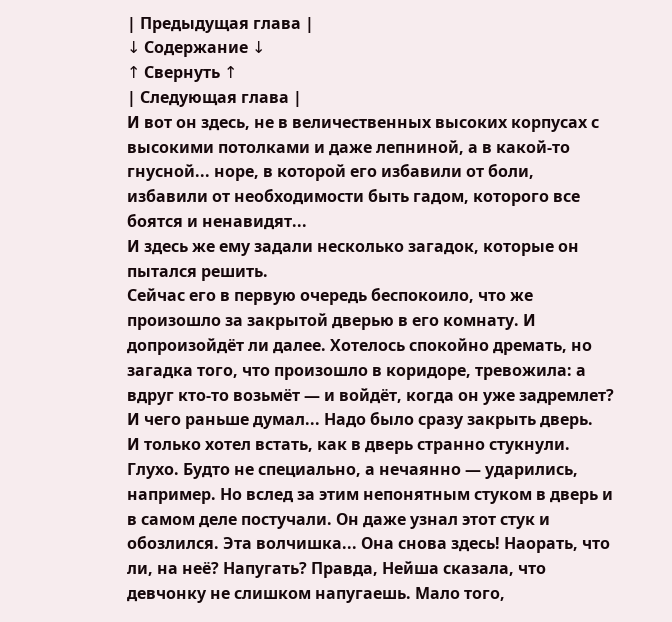| Предыдущая глава |
↓ Содержание ↓
↑ Свернуть ↑
| Следующая глава |
И вот он здесь, не в величественных высоких корпусах с высокими потолками и даже лепниной, а в какой-то гнусной... норе, в которой его избавили от боли, избавили от необходимости быть гадом, которого все боятся и ненавидят...
И здесь же ему задали несколько загадок, которые он пытался решить.
Сейчас его в первую очередь беспокоило, что же произошло за закрытой дверью в его комнату. И допроизойдёт ли далее. Хотелось спокойно дремать, но загадка того, что произошло в коридоре, тревожила: а вдруг кто-то возьмёт — и войдёт, когда он уже задремлет? И чего раньше думал... Надо было сразу закрыть дверь.
И только хотел встать, как в дверь странно стукнули. Глухо. Будто не специально, а нечаянно — ударились, например. Но вслед за этим непонятным стуком в дверь и в самом деле постучали. Он даже узнал этот стук и обозлился. Эта волчишка... Она снова здесь! Наорать, что ли, на неё? Напугать? Правда, Нейша сказала, что девчонку не слишком напугаешь. Мало того,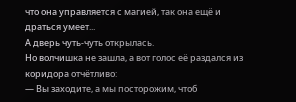что она управляется с магией, так она ещё и драться умеет...
А дверь чуть-чуть открылась.
Но волчишка не зашла, а вот голос её раздался из коридора отчётливо:
— Вы заходите, а мы посторожим, чтоб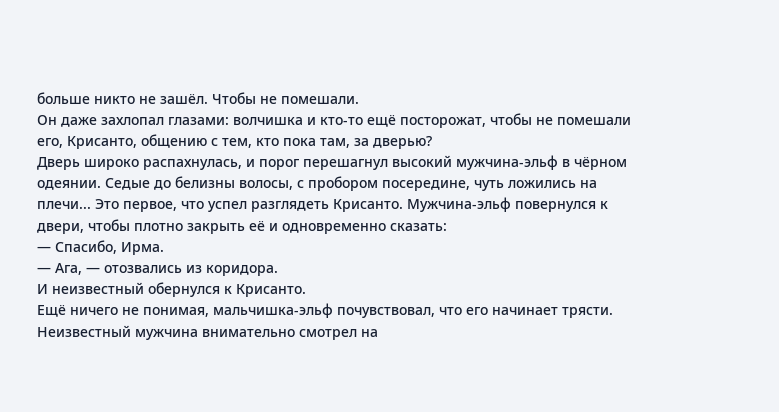больше никто не зашёл. Чтобы не помешали.
Он даже захлопал глазами: волчишка и кто-то ещё посторожат, чтобы не помешали его, Крисанто, общению с тем, кто пока там, за дверью?
Дверь широко распахнулась, и порог перешагнул высокий мужчина-эльф в чёрном одеянии. Седые до белизны волосы, с пробором посередине, чуть ложились на плечи... Это первое, что успел разглядеть Крисанто. Мужчина-эльф повернулся к двери, чтобы плотно закрыть её и одновременно сказать:
— Спасибо, Ирма.
— Ага, — отозвались из коридора.
И неизвестный обернулся к Крисанто.
Ещё ничего не понимая, мальчишка-эльф почувствовал, что его начинает трясти.
Неизвестный мужчина внимательно смотрел на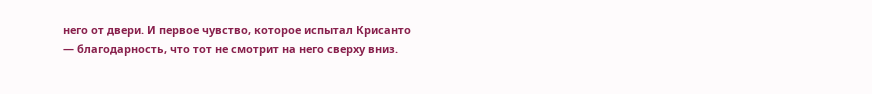него от двери. И первое чувство, которое испытал Крисанто — благодарность, что тот не смотрит на него сверху вниз.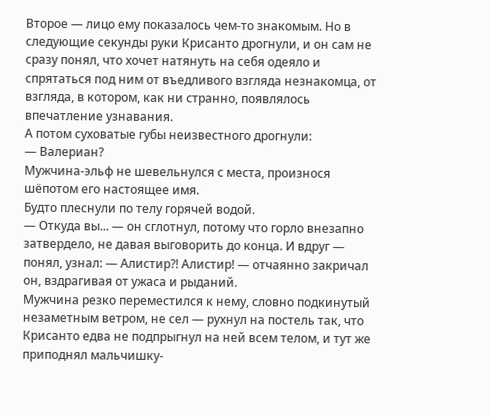Второе — лицо ему показалось чем-то знакомым. Но в следующие секунды руки Крисанто дрогнули, и он сам не сразу понял, что хочет натянуть на себя одеяло и спрятаться под ним от въедливого взгляда незнакомца, от взгляда, в котором, как ни странно, появлялось впечатление узнавания.
А потом суховатые губы неизвестного дрогнули:
— Валериан?
Мужчина-эльф не шевельнулся с места, произнося шёпотом его настоящее имя.
Будто плеснули по телу горячей водой.
— Откуда вы... — он сглотнул, потому что горло внезапно затвердело, не давая выговорить до конца. И вдруг — понял, узнал: — Алистир?! Алистир! — отчаянно закричал он, вздрагивая от ужаса и рыданий.
Мужчина резко переместился к нему, словно подкинутый незаметным ветром, не сел — рухнул на постель так, что Крисанто едва не подпрыгнул на ней всем телом, и тут же приподнял мальчишку-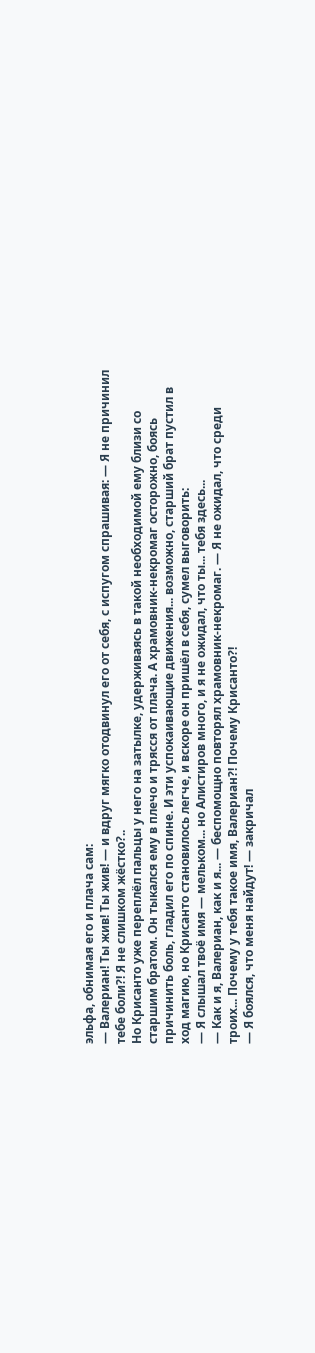эльфа, обнимая его и плача сам:
— Валериан! Ты жив! Ты жив! — и вдруг мягко отодвинул его от себя, с испугом спрашивая: — Я не причинил тебе боли?! Я не слишком жёстко?..
Но Крисанто уже переплёл пальцы у него на затылке, удерживаясь в такой необходимой ему близи со старшим братом. Он тыкался ему в плечо и трясся от плача. А храмовник-некромаг осторожно, боясь причинить боль, гладил его по спине. И эти успокаивающие движения... возможно, старший брат пустил в ход магию, но Крисанто становилось легче, и вскоре он пришёл в себя, сумел выговорить:
— Я слышал твоё имя — мельком... но Алистиров много, и я не ожидал, что ты... тебя здесь...
— Как и я, Валериан, как и я... — беспомощно повторял храмовник-некромаг. — Я не ожидал, что среди троих... Почему у тебя такое имя, Валериан?! Почему Крисанто?!
— Я боялся, что меня найдут! — закричал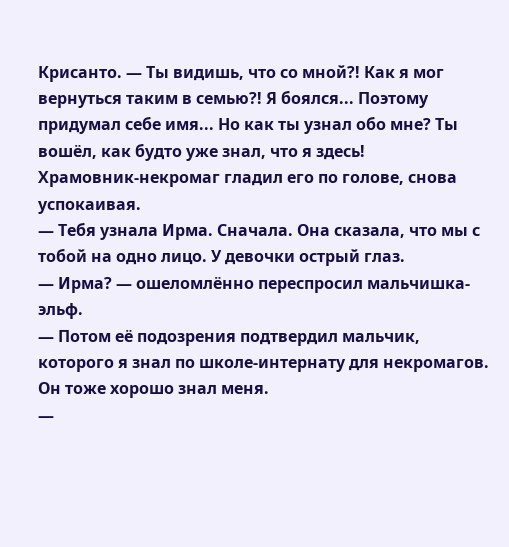Крисанто. — Ты видишь, что со мной?! Как я мог вернуться таким в семью?! Я боялся... Поэтому придумал себе имя... Но как ты узнал обо мне? Ты вошёл, как будто уже знал, что я здесь!
Храмовник-некромаг гладил его по голове, снова успокаивая.
— Тебя узнала Ирма. Сначала. Она сказала, что мы с тобой на одно лицо. У девочки острый глаз.
— Ирма? — ошеломлённо переспросил мальчишка-эльф.
— Потом её подозрения подтвердил мальчик, которого я знал по школе-интернату для некромагов. Он тоже хорошо знал меня.
—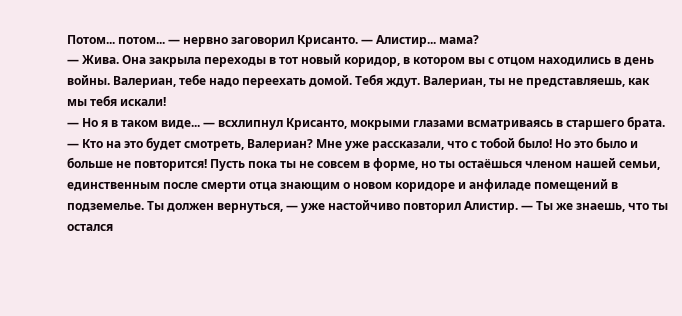Потом... потом... — нервно заговорил Крисанто. — Алистир... мама?
— Жива. Она закрыла переходы в тот новый коридор, в котором вы с отцом находились в день войны. Валериан, тебе надо переехать домой. Тебя ждут. Валериан, ты не представляешь, как мы тебя искали!
— Но я в таком виде... — всхлипнул Крисанто, мокрыми глазами всматриваясь в старшего брата.
— Кто на это будет смотреть, Валериан? Мне уже рассказали, что с тобой было! Но это было и больше не повторится! Пусть пока ты не совсем в форме, но ты остаёшься членом нашей семьи, единственным после смерти отца знающим о новом коридоре и анфиладе помещений в подземелье. Ты должен вернуться, — уже настойчиво повторил Алистир. — Ты же знаешь, что ты остался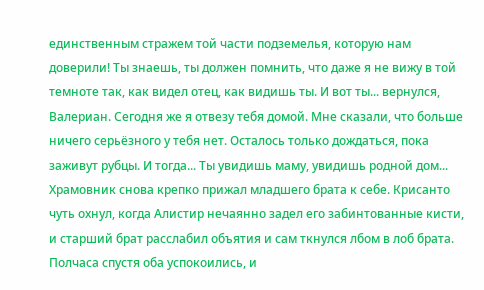единственным стражем той части подземелья, которую нам доверили! Ты знаешь, ты должен помнить, что даже я не вижу в той темноте так, как видел отец, как видишь ты. И вот ты... вернулся, Валериан. Сегодня же я отвезу тебя домой. Мне сказали, что больше ничего серьёзного у тебя нет. Осталось только дождаться, пока заживут рубцы. И тогда... Ты увидишь маму, увидишь родной дом...
Храмовник снова крепко прижал младшего брата к себе. Крисанто чуть охнул, когда Алистир нечаянно задел его забинтованные кисти, и старший брат расслабил объятия и сам ткнулся лбом в лоб брата.
Полчаса спустя оба успокоились, и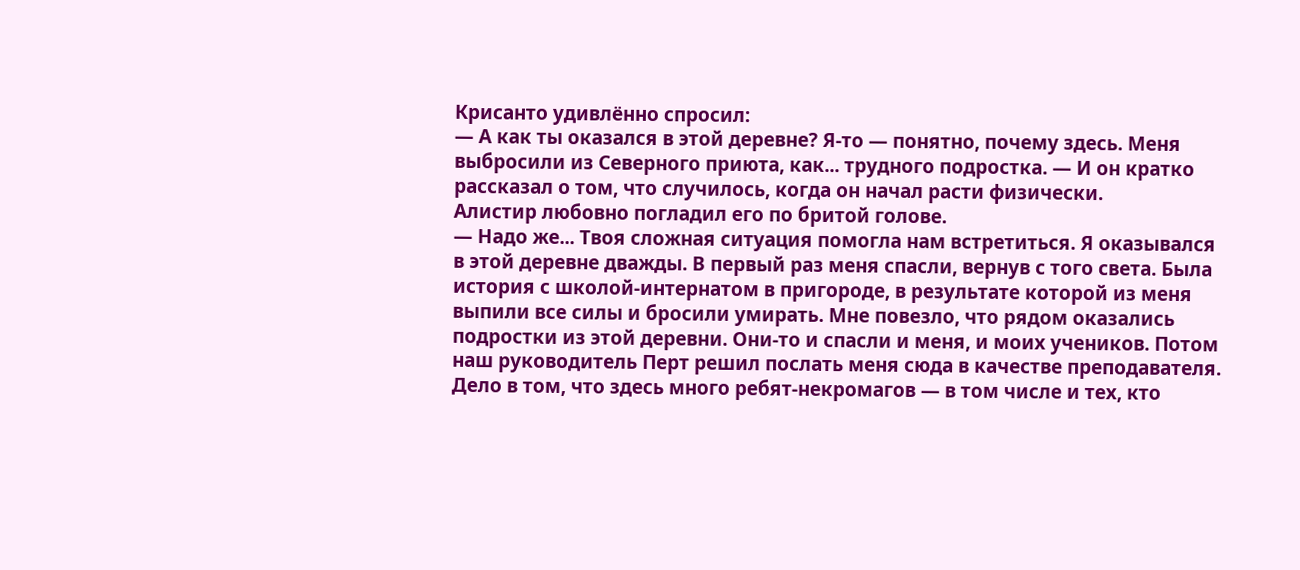Крисанто удивлённо спросил:
— А как ты оказался в этой деревне? Я-то — понятно, почему здесь. Меня выбросили из Северного приюта, как... трудного подростка. — И он кратко рассказал о том, что случилось, когда он начал расти физически.
Алистир любовно погладил его по бритой голове.
— Надо же... Твоя сложная ситуация помогла нам встретиться. Я оказывался в этой деревне дважды. В первый раз меня спасли, вернув с того света. Была история с школой-интернатом в пригороде, в результате которой из меня выпили все силы и бросили умирать. Мне повезло, что рядом оказались подростки из этой деревни. Они-то и спасли и меня, и моих учеников. Потом наш руководитель Перт решил послать меня сюда в качестве преподавателя. Дело в том, что здесь много ребят-некромагов — в том числе и тех, кто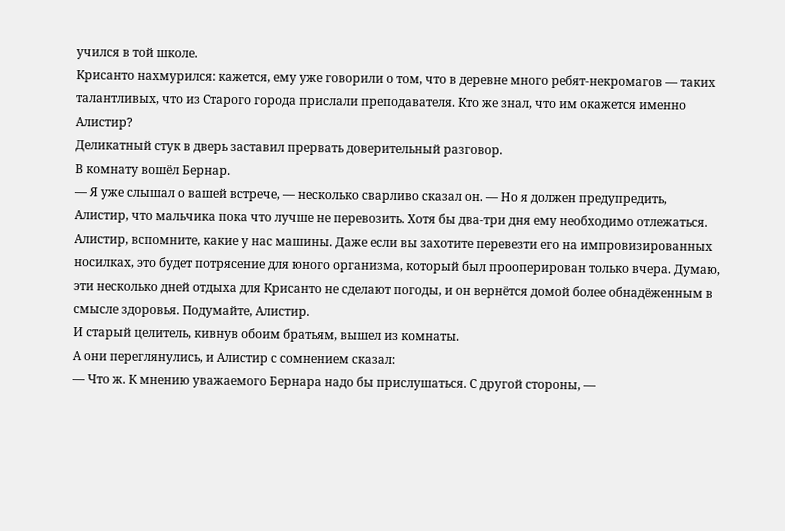учился в той школе.
Крисанто нахмурился: кажется, ему уже говорили о том, что в деревне много ребят-некромагов — таких талантливых, что из Старого города прислали преподавателя. Кто же знал, что им окажется именно Алистир?
Деликатный стук в дверь заставил прервать доверительный разговор.
В комнату вошёл Бернар.
— Я уже слышал о вашей встрече, — несколько сварливо сказал он. — Но я должен предупредить, Алистир, что мальчика пока что лучше не перевозить. Хотя бы два-три дня ему необходимо отлежаться. Алистир, вспомните, какие у нас машины. Даже если вы захотите перевезти его на импровизированных носилках, это будет потрясение для юного организма, который был прооперирован только вчера. Думаю, эти несколько дней отдыха для Крисанто не сделают погоды, и он вернётся домой более обнадёженным в смысле здоровья. Подумайте, Алистир.
И старый целитель, кивнув обоим братьям, вышел из комнаты.
А они переглянулись, и Алистир с сомнением сказал:
— Что ж. К мнению уважаемого Бернара надо бы прислушаться. С другой стороны, —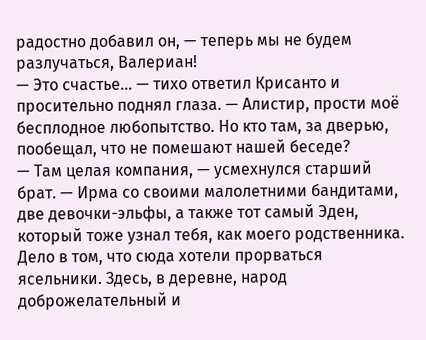радостно добавил он, — теперь мы не будем разлучаться, Валериан!
— Это счастье... — тихо ответил Крисанто и просительно поднял глаза. — Алистир, прости моё бесплодное любопытство. Но кто там, за дверью, пообещал, что не помешают нашей беседе?
— Там целая компания, — усмехнулся старший брат. — Ирма со своими малолетними бандитами, две девочки-эльфы, а также тот самый Эден, который тоже узнал тебя, как моего родственника. Дело в том, что сюда хотели прорваться ясельники. Здесь, в деревне, народ доброжелательный и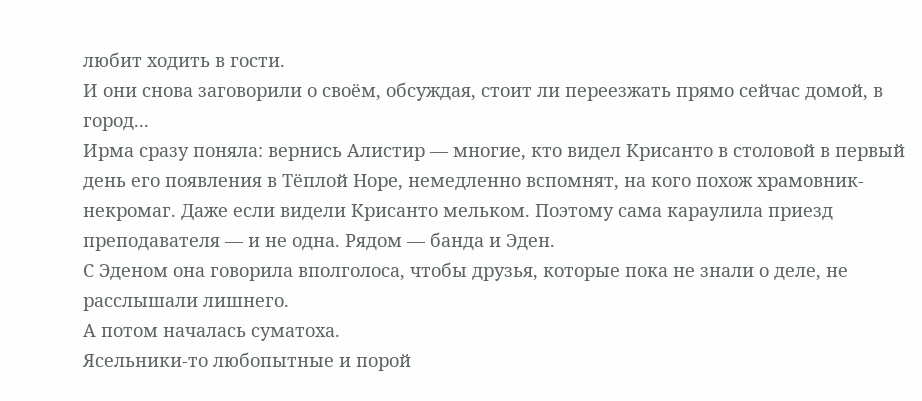любит ходить в гости.
И они снова заговорили о своём, обсуждая, стоит ли переезжать прямо сейчас домой, в город...
Ирма сразу поняла: вернись Алистир — многие, кто видел Крисанто в столовой в первый день его появления в Тёплой Норе, немедленно вспомнят, на кого похож храмовник-некромаг. Даже если видели Крисанто мельком. Поэтому сама караулила приезд преподавателя — и не одна. Рядом — банда и Эден.
С Эденом она говорила вполголоса, чтобы друзья, которые пока не знали о деле, не расслышали лишнего.
А потом началась суматоха.
Ясельники-то любопытные и порой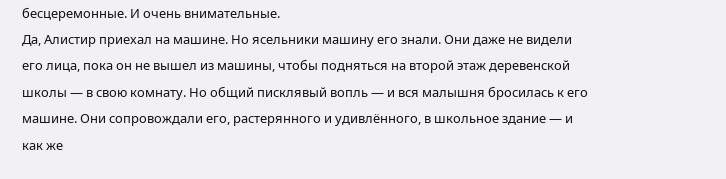бесцеремонные. И очень внимательные.
Да, Алистир приехал на машине. Но ясельники машину его знали. Они даже не видели его лица, пока он не вышел из машины, чтобы подняться на второй этаж деревенской школы — в свою комнату. Но общий писклявый вопль — и вся малышня бросилась к его машине. Они сопровождали его, растерянного и удивлённого, в школьное здание — и как же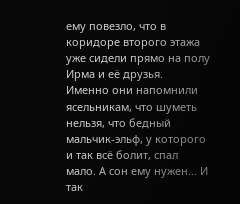ему повезло, что в коридоре второго этажа уже сидели прямо на полу Ирма и её друзья.
Именно они напомнили ясельникам, что шуметь нельзя, что бедный мальчик-эльф, у которого и так всё болит, спал мало. А сон ему нужен... И так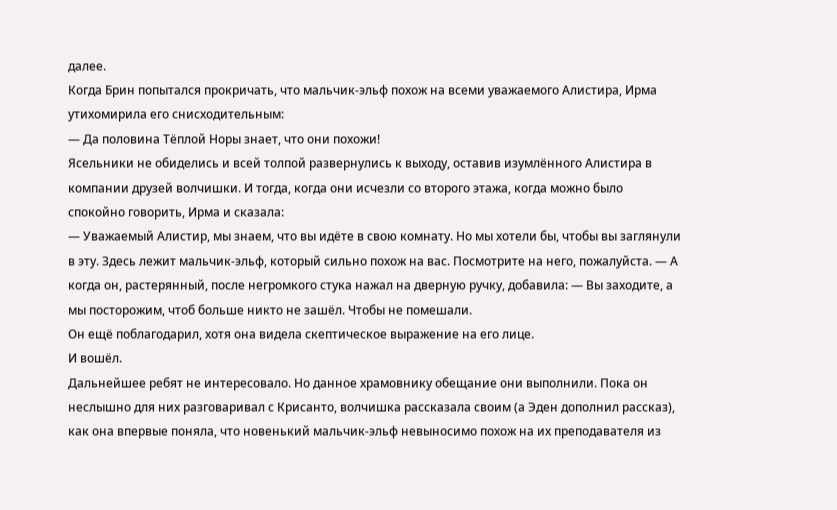далее.
Когда Брин попытался прокричать, что мальчик-эльф похож на всеми уважаемого Алистира, Ирма утихомирила его снисходительным:
— Да половина Тёплой Норы знает, что они похожи!
Ясельники не обиделись и всей толпой развернулись к выходу, оставив изумлённого Алистира в компании друзей волчишки. И тогда, когда они исчезли со второго этажа, когда можно было спокойно говорить, Ирма и сказала:
— Уважаемый Алистир, мы знаем, что вы идёте в свою комнату. Но мы хотели бы, чтобы вы заглянули в эту. Здесь лежит мальчик-эльф, который сильно похож на вас. Посмотрите на него, пожалуйста. — А когда он, растерянный, после негромкого стука нажал на дверную ручку, добавила: — Вы заходите, а мы посторожим, чтоб больше никто не зашёл. Чтобы не помешали.
Он ещё поблагодарил, хотя она видела скептическое выражение на его лице.
И вошёл.
Дальнейшее ребят не интересовало. Но данное храмовнику обещание они выполнили. Пока он неслышно для них разговаривал с Крисанто, волчишка рассказала своим (а Эден дополнил рассказ), как она впервые поняла, что новенький мальчик-эльф невыносимо похож на их преподавателя из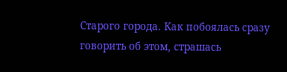Старого города. Как побоялась сразу говорить об этом, страшась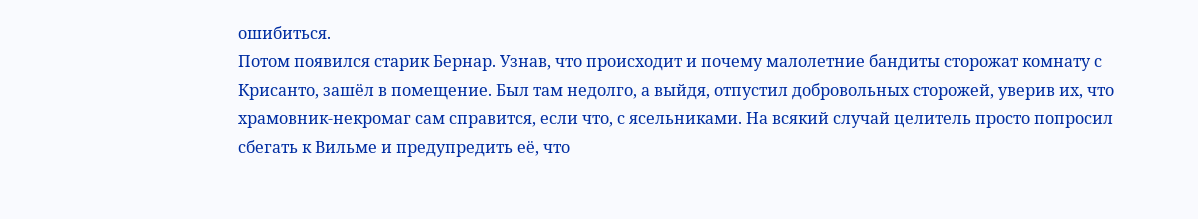ошибиться.
Потом появился старик Бернар. Узнав, что происходит и почему малолетние бандиты сторожат комнату с Крисанто, зашёл в помещение. Был там недолго, а выйдя, отпустил добровольных сторожей, уверив их, что храмовник-некромаг сам справится, если что, с ясельниками. На всякий случай целитель просто попросил сбегать к Вильме и предупредить её, что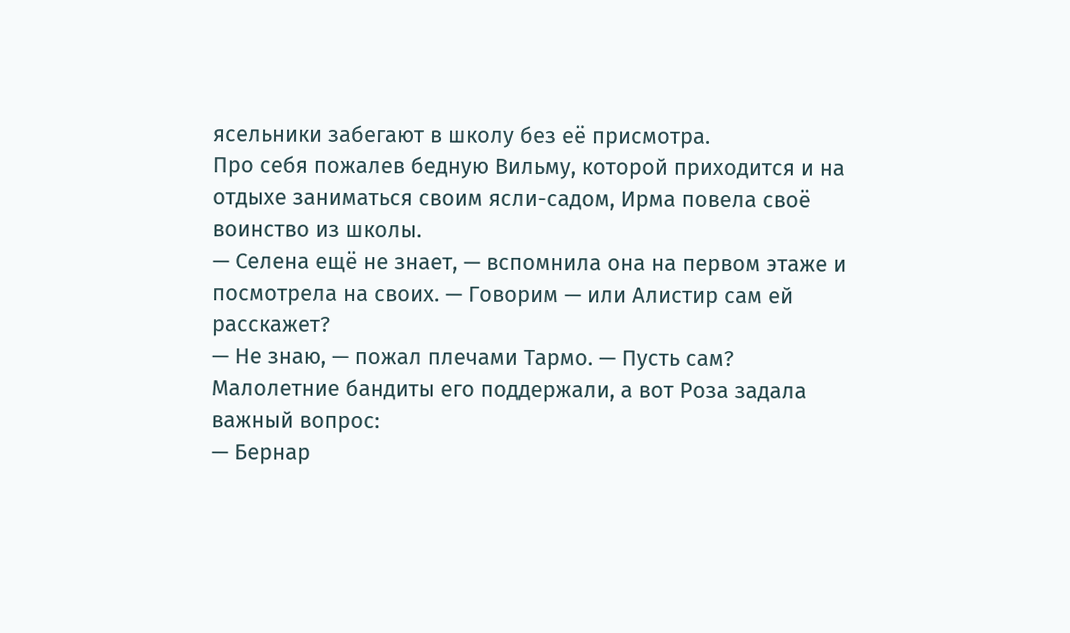ясельники забегают в школу без её присмотра.
Про себя пожалев бедную Вильму, которой приходится и на отдыхе заниматься своим ясли-садом, Ирма повела своё воинство из школы.
— Селена ещё не знает, — вспомнила она на первом этаже и посмотрела на своих. — Говорим — или Алистир сам ей расскажет?
— Не знаю, — пожал плечами Тармо. — Пусть сам?
Малолетние бандиты его поддержали, а вот Роза задала важный вопрос:
— Бернар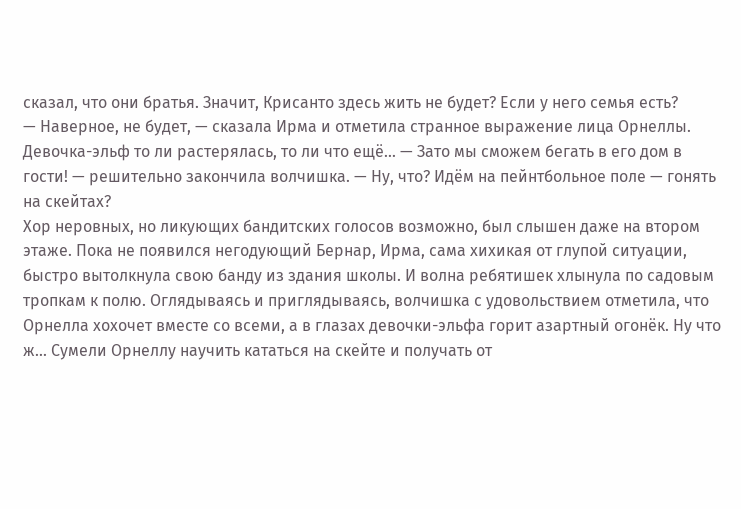сказал, что они братья. Значит, Крисанто здесь жить не будет? Если у него семья есть?
— Наверное, не будет, — сказала Ирма и отметила странное выражение лица Орнеллы. Девочка-эльф то ли растерялась, то ли что ещё... — Зато мы сможем бегать в его дом в гости! — решительно закончила волчишка. — Ну, что? Идём на пейнтбольное поле — гонять на скейтах?
Хор неровных, но ликующих бандитских голосов возможно, был слышен даже на втором этаже. Пока не появился негодующий Бернар, Ирма, сама хихикая от глупой ситуации, быстро вытолкнула свою банду из здания школы. И волна ребятишек хлынула по садовым тропкам к полю. Оглядываясь и приглядываясь, волчишка с удовольствием отметила, что Орнелла хохочет вместе со всеми, а в глазах девочки-эльфа горит азартный огонёк. Ну что ж... Сумели Орнеллу научить кататься на скейте и получать от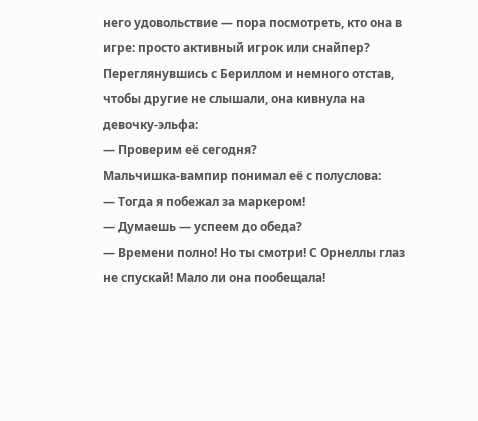него удовольствие — пора посмотреть, кто она в игре: просто активный игрок или снайпер? Переглянувшись с Бериллом и немного отстав, чтобы другие не слышали, она кивнула на девочку-эльфа:
— Проверим её сегодня?
Мальчишка-вампир понимал её с полуслова:
— Тогда я побежал за маркером!
— Думаешь — успеем до обеда?
— Времени полно! Но ты смотри! С Орнеллы глаз не спускай! Мало ли она пообещала!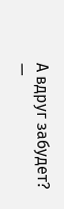А вдруг забудет?
—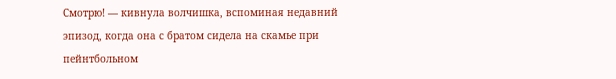Смотрю! — кивнула волчишка, вспоминая недавний эпизод, когда она с братом сидела на скамье при пейнтбольном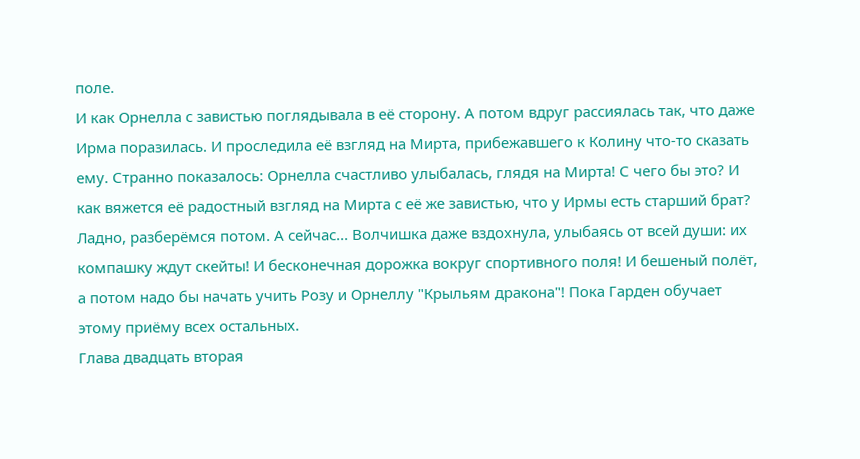поле.
И как Орнелла с завистью поглядывала в её сторону. А потом вдруг рассиялась так, что даже Ирма поразилась. И проследила её взгляд на Мирта, прибежавшего к Колину что-то сказать ему. Странно показалось: Орнелла счастливо улыбалась, глядя на Мирта! С чего бы это? И как вяжется её радостный взгляд на Мирта с её же завистью, что у Ирмы есть старший брат?
Ладно, разберёмся потом. А сейчас... Волчишка даже вздохнула, улыбаясь от всей души: их компашку ждут скейты! И бесконечная дорожка вокруг спортивного поля! И бешеный полёт, а потом надо бы начать учить Розу и Орнеллу "Крыльям дракона"! Пока Гарден обучает этому приёму всех остальных.
Глава двадцать вторая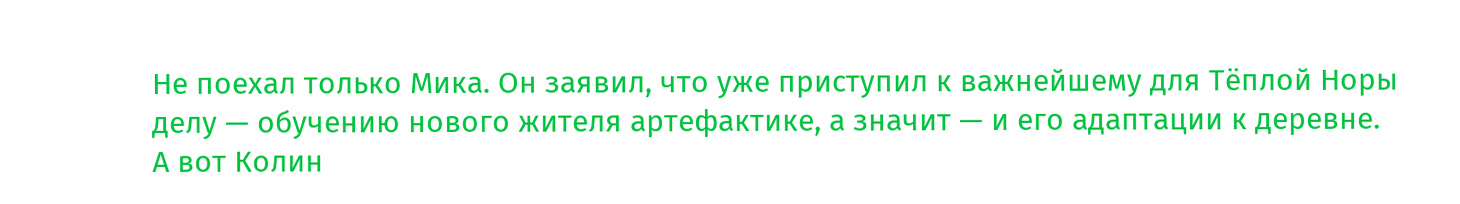Не поехал только Мика. Он заявил, что уже приступил к важнейшему для Тёплой Норы делу — обучению нового жителя артефактике, а значит — и его адаптации к деревне.
А вот Колин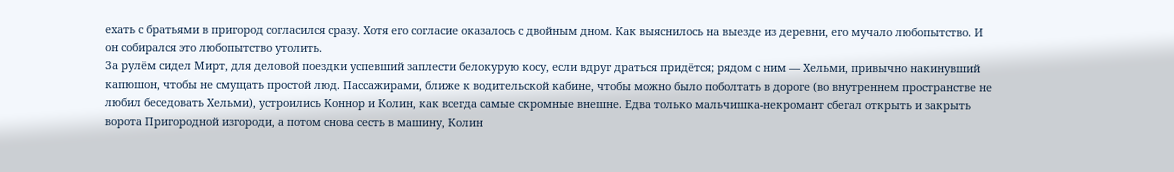ехать с братьями в пригород согласился сразу. Хотя его согласие оказалось с двойным дном. Как выяснилось на выезде из деревни, его мучало любопытство. И он собирался это любопытство утолить.
За рулём сидел Мирт, для деловой поездки успевший заплести белокурую косу, если вдруг драться придётся; рядом с ним — Хельми, привычно накинувший капюшон, чтобы не смущать простой люд. Пассажирами, ближе к водительской кабине, чтобы можно было поболтать в дороге (во внутреннем пространстве не любил беседовать Хельми), устроились Коннор и Колин, как всегда самые скромные внешне. Едва только мальчишка-некромант сбегал открыть и закрыть ворота Пригородной изгороди, а потом снова сесть в машину, Колин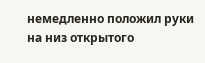немедленно положил руки на низ открытого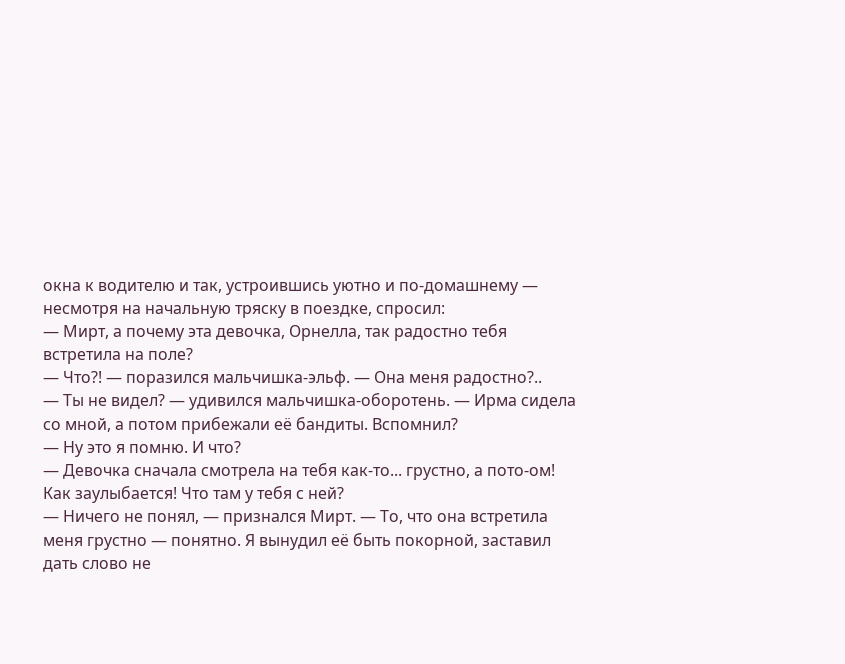окна к водителю и так, устроившись уютно и по-домашнему — несмотря на начальную тряску в поездке, спросил:
— Мирт, а почему эта девочка, Орнелла, так радостно тебя встретила на поле?
— Что?! — поразился мальчишка-эльф. — Она меня радостно?..
— Ты не видел? — удивился мальчишка-оборотень. — Ирма сидела со мной, а потом прибежали её бандиты. Вспомнил?
— Ну это я помню. И что?
— Девочка сначала смотрела на тебя как-то... грустно, а пото-ом! Как заулыбается! Что там у тебя с ней?
— Ничего не понял, — признался Мирт. — То, что она встретила меня грустно — понятно. Я вынудил её быть покорной, заставил дать слово не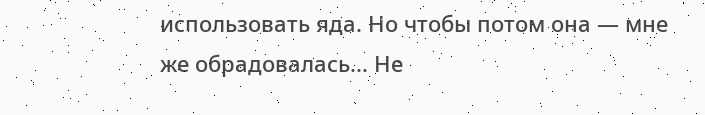использовать яда. Но чтобы потом она — мне же обрадовалась... Не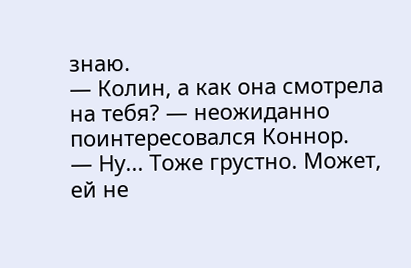знаю.
— Колин, а как она смотрела на тебя? — неожиданно поинтересовался Коннор.
— Ну... Тоже грустно. Может, ей не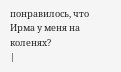понравилось, что Ирма у меня на коленях?
|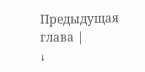Предыдущая глава |
↓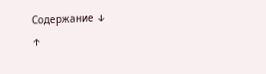Содержание ↓
↑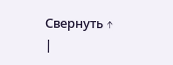Свернуть ↑
|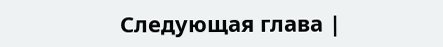Следующая глава |